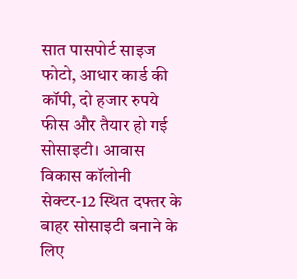सात पासपोर्ट साइज फोटो, आधार कार्ड की कॉपी, दो हजार रुपये फीस और तैयार हो गई सोसाइटी। आवास विकास कॉलोनी सेक्टर-12 स्थित दफ्तर के बाहर सोसाइटी बनाने के लिए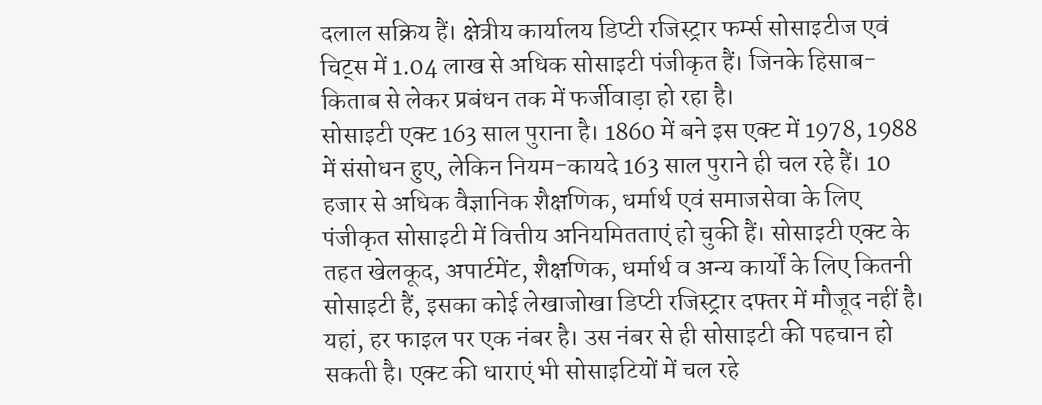दलाल सक्रिय हैं। क्षेत्रीय कार्यालय डिप्टी रजिस्ट्रार फर्म्स सोसाइटीज एवं चिट्स में 1.04 लाख से अधिक सोसाइटी पंजीकृत हैं। जिनके हिसाब-किताब से लेकर प्रबंधन तक में फर्जीवाड़ा हो रहा है।
सोसाइटी एक्ट 163 साल पुराना है। 1860 में बने इस एक्ट में 1978, 1988 में संसोधन हुए, लेकिन नियम-कायदे 163 साल पुराने ही चल रहे हैं। 10 हजार से अधिक वैज्ञानिक शैक्षणिक, धर्मार्थ एवं समाजसेवा के लिए पंजीकृत सोसाइटी में वित्तीय अनियमितताएं हो चुकी हैं। सोसाइटी एक्ट के तहत खेलकूद, अपार्टमेंट, शैक्षणिक, धर्मार्थ व अन्य कार्यों के लिए कितनी सोसाइटी हैं, इसका कोई लेखाजोखा डिप्टी रजिस्ट्रार दफ्तर में मौजूद नहीं है। यहां, हर फाइल पर एक नंबर है। उस नंबर से ही सोसाइटी की पहचान हो सकती है। एक्ट की धाराएं भी सोसाइटियों में चल रहे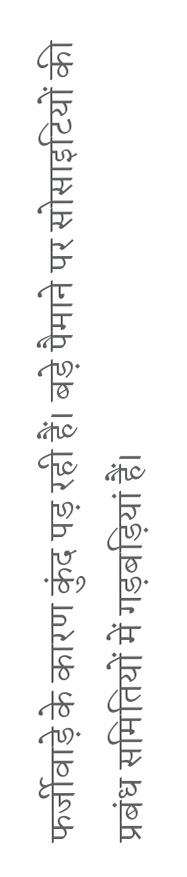फर्जीवाड़े के कारण कुंद पड़ रही हैं। बड़े पैमाने पर सोसाइटियों की प्रबंध समितियों में गड़बड़ियां हैं।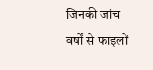जिनकी जांच वर्षों से फाइलों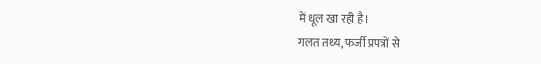में धूल खा रही है।
गलत तथ्य, फर्जी प्रपत्रों से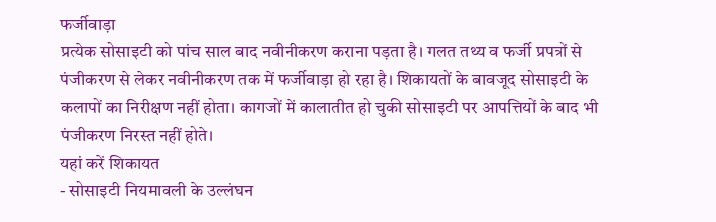फर्जीवाड़ा
प्रत्येक सोसाइटी को पांच साल बाद नवीनीकरण कराना पड़ता है। गलत तथ्य व फर्जी प्रपत्रों से पंजीकरण से लेकर नवीनीकरण तक में फर्जीवाड़ा हो रहा है। शिकायतों के बावजूद सोसाइटी के कलापों का निरीक्षण नहीं होता। कागजों में कालातीत हो चुकी सोसाइटी पर आपत्तियों के बाद भी पंजीकरण निरस्त नहीं होते।
यहां करें शिकायत
- सोसाइटी नियमावली के उल्लंघन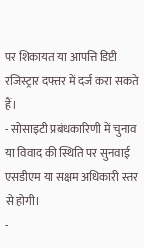पर शिकायत या आपत्ति डिप्टी रजिस्ट्रार दफ्तर में दर्ज करा सकते हैं।
- सोसाइटी प्रबंधकारिणी में चुनाव या विवाद की स्थिति पर सुनवाई एसडीएम या सक्षम अधिकारी स्तर से होगी।
-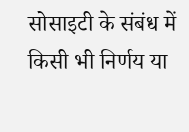सोसाइटी के संबंध में किसी भी निर्णय या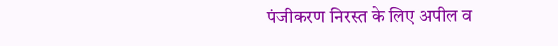पंजीकरण निरस्त के लिए अपील व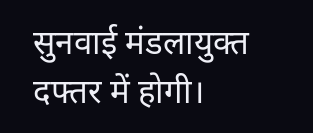सुनवाई मंडलायुक्त दफ्तर में होगी।